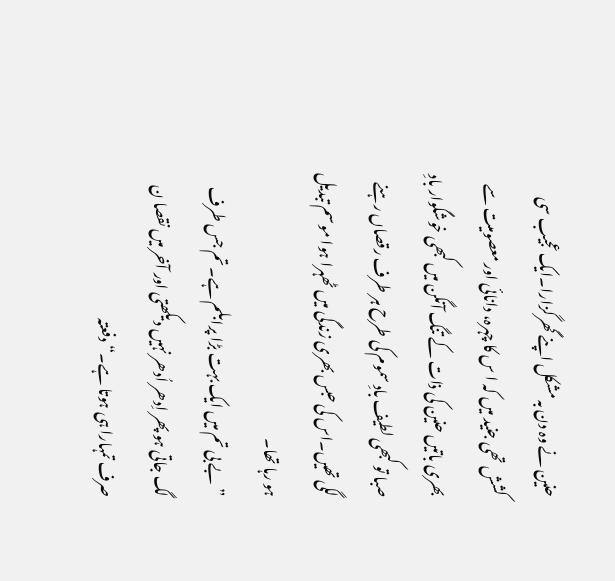حنین نے وہ دن بہ مشکل اپنے گھرگزارا۔ایک عجیب سی کشش تھی جنید میں کہ ا س کا چہرہ، دانائی اور معصومیت سے بھری باتیں حنین کی ذات کے تنگ آنگن میں کبھی خوشگوار بادِ صبا تو کبھی لطیف بادِ سموم کی طرح ہر طرف رقصاں رہنے لگی تھیں۔اس کی حبس بھری زندگی میں ٹھہرا ہوا موسم تبدیل ہو رہا تھا۔
”بے بی تم میں ایک بہت بڑا پرابلم ہے۔ تم جس طرف لگ جاتی ہو پھر اِدھر اُدھر نہیں دیکھتی اور آخر میں نقصا ن صرف تمہارا ہی ہوتا ہے۔“ دفعتہ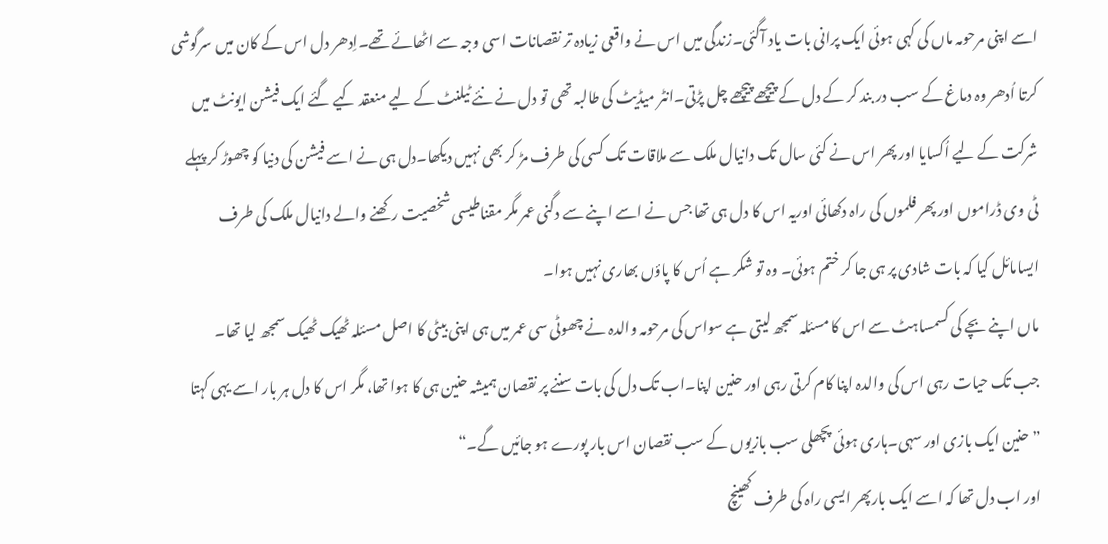اسے اپنی مرحومہ ماں کی کہی ہوئی ایک پرانی بات یاد آگئی۔زندگی میں اس نے واقعی زیادہ تر نقصانات اسی وجہ سے اٹھائے تھے۔اِدھر دل اس کے کان میں سرگوشی کرتا اُدھر وہ دماغ کے سب در بند کر کے دل کے پیچھے پیچھے چل پڑتی۔انٹر میڈیٹ کی طالبہ تھی تو دل نے نئے ٹیلنٹ کے لیے منعقد کیے گئے ایک فیشن ایونٹ میں شرکت کے لیے اُکسایا اور پھر اس نے کئی سال تک دانیال ملک سے ملاقات تک کسی کی طرف مڑ کر بھی نہیں دیکھا۔دل ہی نے اسے فیشن کی دنیا کو چھوڑ کر پہلے ٹی وی ڈراموں اور پھر فلموں کی راہ دکھائی اوریہ اس کا دل ہی تھا جس نے اسے اپنے سے دگنی عمر مگر مقناطیسی شخصیت رکھنے والے دانیال ملک کی طرف ایسامائل کیا کہ بات شادی پر ہی جا کر ختم ہوئی۔ وہ تو شکر ہے اُس کا پاؤں بھاری نہیں ہوا۔
ماں اپنے بچے کی کسمساہٹ سے اس کا مسئلہ سمجھ لیتی ہے سواس کی مرحومہ والدہ نے چھوٹی سی عمر میں ہی اپنی بیٹی کا اصل مسئلہ ٹھیک ٹھیک سمجھ لیا تھا۔ جب تک حیات رہی اس کی والدہ اپنا کام کرتی رہی اور حنین اپنا۔اب تک دل کی بات سننے پر نقصان ہمیشہ حنین ہی کا ہوا تھا، مگر اس کا دل ہر بار اسے یہی کہتا ”حنین ایک بازی اور سہی۔ہاری ہوئی پچھلی سب بازیوں کے سب نقصان اس بار پورے ہو جائیں گے۔“
اور اب دل تھا کہ اسے ایک بارپھر ایسی راہ کی طرف کھینچ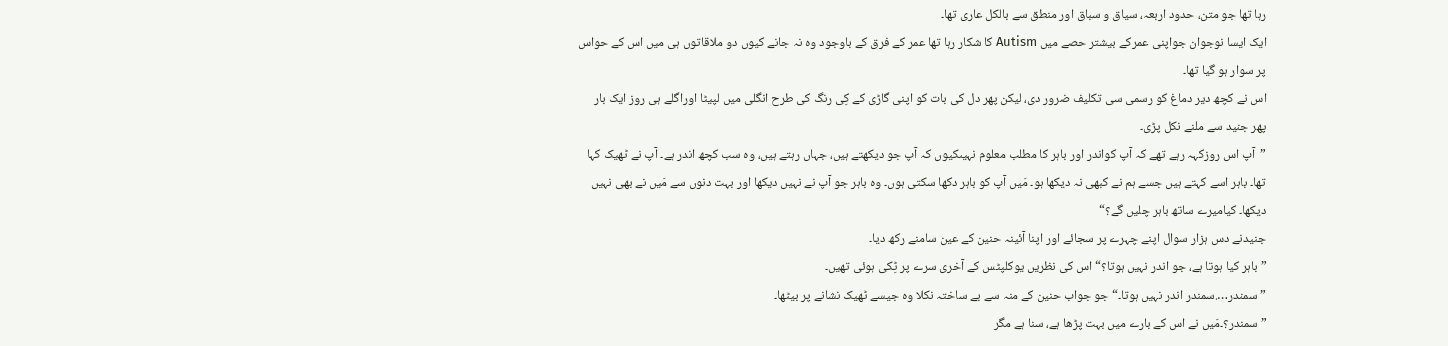رہا تھا جو متن، حدود اربعہ، سیاق و سباق اور منطق سے بالکل عاری تھا۔
ایک ایسا نوجوان جواپنی عمرکے بیشتر حصے میں Autism کا شکار رہا تھا عمر کے فرق کے باوجود وہ نہ جانے کیوں دو ملاقاتوں ہی میں اس کے حواس پر سوار ہو گیا تھا۔
اس نے کچھ دیر دماغ کو رسمی سی تکلیف ضرور دی، لیکن پھر دل کی بات کو اپنی گاڑی کے کِی رنگ کی طرح انگلی میں لپیٹا اوراگلے ہی روز ایک بار پھر جنید سے ملنے نکل پڑی۔
”آپ اس روزکہہ رہے تھے کہ آپ کواندر اور باہر کا مطلب معلوم نہیںکیوں کہ آپ جو دیکھتے ہیں، جہاں رہتے ہیں، وہ سب کچھ اندر ہے۔ آپ نے ٹھیک کہا تھا۔ باہر اسے کہتے ہیں جسے ہم نے کبھی نہ دیکھا ہو۔ مَیں آپ کو باہر دکھا سکتی ہوں۔ وہ باہر جو آپ نے نہیں دیکھا اور بہت دنوں سے مَیں نے بھی نہیں دیکھا۔ کیامیرے ساتھ باہر چلیں گے؟“
جنیدنے دس ہزار سوال اپنے چہرے پر سجائے اور اپنا آئینہ حنین کے عین سامنے رکھ دیا۔
”باہر کیا ہوتا ہے، جو اندر نہیں ہوتا؟“ اس کی نظریں یوکلپٹس کے آخری سرے پر ٹِکی ہوئی تھیں۔
”سمندر….سمندر اندر نہیں ہوتا۔“جو جواب حنین کے منہ سے بے ساختہ نکلا وہ جیسے ٹھیک نشانے پر بیٹھا۔
”سمندر؟۔مَیں نے اس کے بارے میں بہت پڑھا ہے، سنا ہے مگر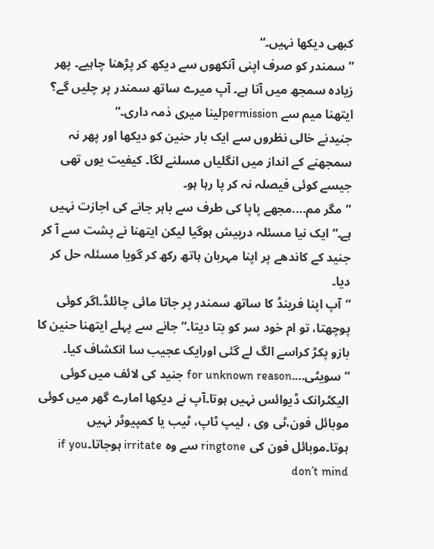کبھی دیکھا نہیں۔“
”سمندر کو صرف اپنی آنکھوں سے دیکھ کر پڑھنا چاہیے۔ پھر زیادہ سمجھ میں آتا ہے۔ آپ میرے ساتھ سمندر پر چلیں گے؟ ایتھنا میم سے permissionلینا میری ذمہ داری۔“
جنیدنے خالی نظروں سے ایک بار حنین کو دیکھا اور پھر نہ سمجھنے کے انداز میں انگلیاں مسلنے لگا۔ کیفیت یوں تھی جیسے کوئی فیصلہ نہ کر پا رہا ہو۔
”مگر مم….مجھے پاپا کی طرف سے باہر جانے کی اجازت نہیں ہے۔“ ایک نیا مسئلہ درپیش ہوگیا لیکن ایتھنا نے پشت سے آ کر جنید کے کاندھے پر اپنا مہربان ہاتھ رکھ کر گویا مسئلہ حل کر دیا۔
”آپ اپنا فرینڈ کا ساتھ سمندر پر جاتا مائی چائلڈ۔اگر کوئی پوچھتا، تو ام خود سر کو بتا دیتا۔“ جانے سے پہلے ایتھنا حنین کا بازو پکڑ کراسے الگ لے گئی اورایک عجیب سا انکشاف کیا۔
”سویٹی….for unknown reason جنید کی لائف میں کوئی الیکٹرانک ڈیوائس نہیں ہوتا۔آپ نے دیکھا امارے گھر میں کوئی موبائل فون،ٹی وی ، لیپ ٹاپ، ٹیب یا کمپیوٹر نہیں ہوتا۔موبائل فون کی ringtone سے وہ irritate ہوجاتا۔if you don’t mind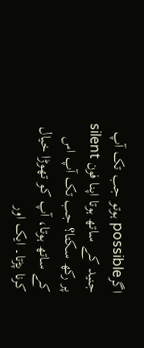اگرpossible ہوتو جب تک آپ جنید کے ساتھ ہوتا اپنا فون silent پر رکھ سکتا؟ جب تک آپ اس کے ساتھ ہوتا، آپ کو تھوڑا خیال کرنا پڑتا۔ ایک اور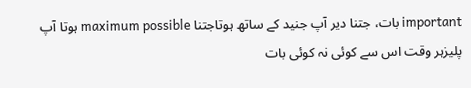important بات، جتنا دیر آپ جنید کے ساتھ ہوتاجتنا maximum possible ہوتا آپ پلیزہر وقت اس سے کوئی نہ کوئی بات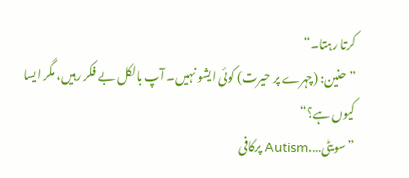کرتا رہتا۔“
”حنین: (چہرے پر حیرت) کوئی ایشو نہیں۔ آپ بالکل بے فکر رہیں، مگر ایسا کیوں ہے؟“
” سویٹی….Autism پرکافی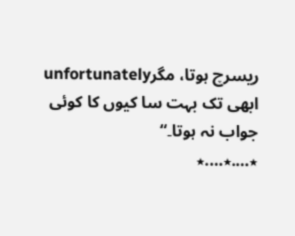ریسرچ ہوتا، مگرunfortunately ابھی تک بہت سا کیوں کا کوئی جواب نہ ہوتا۔“
٭….٭….٭